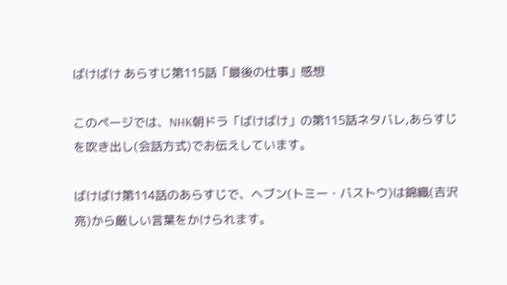ばけばけ あらすじ第115話「最後の仕事」感想

このページでは、NHK朝ドラ「ばけばけ」の第115話ネタバレ,あらすじを吹き出し(会話方式)でお伝えしています。

ばけばけ第114話のあらすじで、ヘブン(トミー・バストウ)は錦織(吉沢亮)から厳しい言葉をかけられます。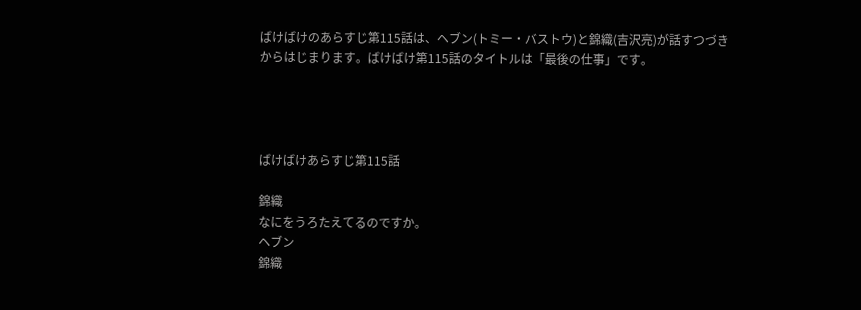ばけばけのあらすじ第115話は、ヘブン(トミー・バストウ)と錦織(吉沢亮)が話すつづきからはじまります。ばけばけ第115話のタイトルは「最後の仕事」です。




ばけばけあらすじ第115話

錦織
なにをうろたえてるのですか。
ヘブン
錦織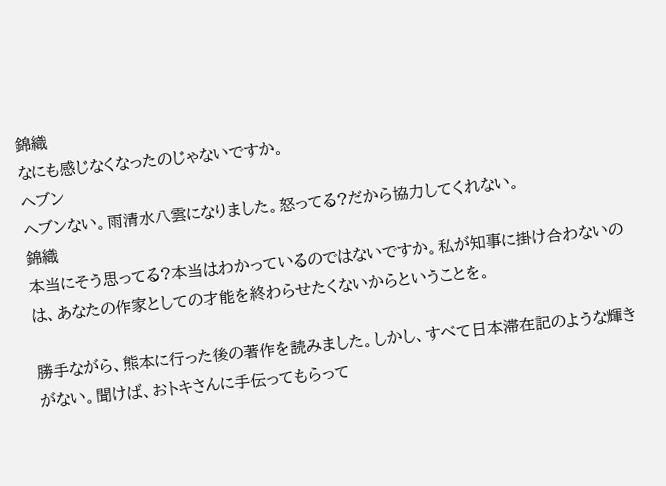錦織
なにも感じなくなったのじゃないですか。
ヘブン
ヘブンない。雨清水八雲になりました。怒ってる?だから協力してくれない。
錦織
本当にそう思ってる?本当はわかっているのではないですか。私が知事に掛け合わないのは、あなたの作家としての才能を終わらせたくないからということを。

勝手ながら、熊本に行った後の著作を読みました。しかし、すべて日本滞在記のような輝きがない。聞けば、おトキさんに手伝ってもらって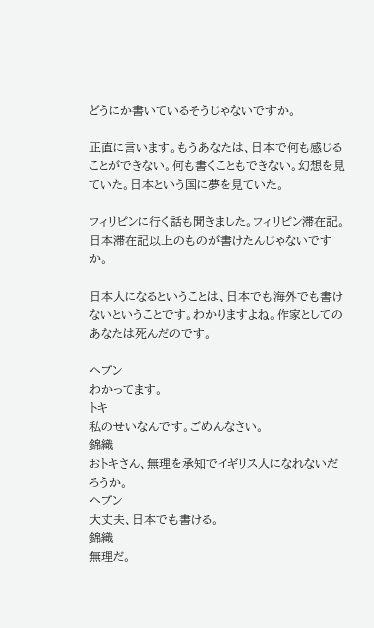どうにか書いているそうじゃないですか。

正直に言います。もうあなたは、日本で何も感じることができない。何も書くこともできない。幻想を見ていた。日本という国に夢を見ていた。

フィリピンに行く話も聞きました。フィリピン滞在記。日本滞在記以上のものが書けたんじゃないですか。

日本人になるということは、日本でも海外でも書けないということです。わかりますよね。作家としてのあなたは死んだのです。

ヘブン
わかってます。
トキ
私のせいなんです。ごめんなさい。
錦織
おトキさん、無理を承知でイギリス人になれないだろうか。
ヘブン
大丈夫、日本でも書ける。
錦織
無理だ。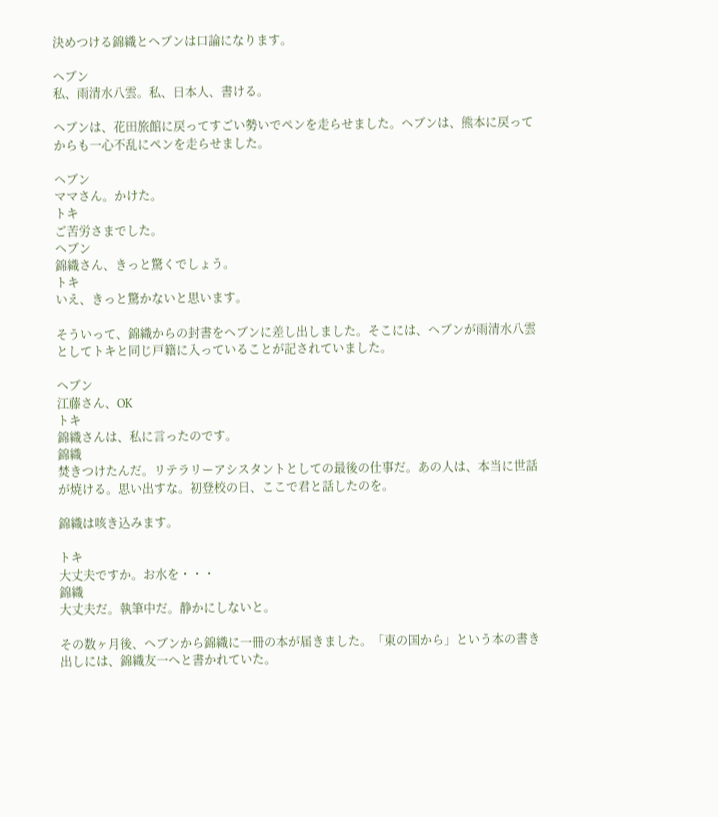決めつける錦織とヘブンは口論になります。

ヘブン
私、雨清水八雲。私、日本人、書ける。

ヘブンは、花田旅館に戻ってすごい勢いでペンを走らせました。ヘブンは、熊本に戻ってからも一心不乱にペンを走らせました。

ヘブン
ママさん。かけた。
トキ
ご苦労さまでした。
ヘブン
錦織さん、きっと驚くでしょう。
トキ
いえ、きっと驚かないと思います。

そういって、錦織からの封書をヘブンに差し出しました。そこには、ヘブンが雨清水八雲としてトキと同じ戸籍に入っていることが記されていました。

ヘブン
江藤さん、OK
トキ
錦織さんは、私に言ったのです。
錦織
焚きつけたんだ。リテラリーアシスタントとしての最後の仕事だ。あの人は、本当に世話が焼ける。思い出すな。初登校の日、ここで君と話したのを。

錦織は咳き込みます。

トキ
大丈夫ですか。お水を・・・
錦織
大丈夫だ。執筆中だ。静かにしないと。

その数ヶ月後、ヘブンから錦織に一冊の本が届きました。「東の国から」という本の書き出しには、錦織友一へと書かれていた。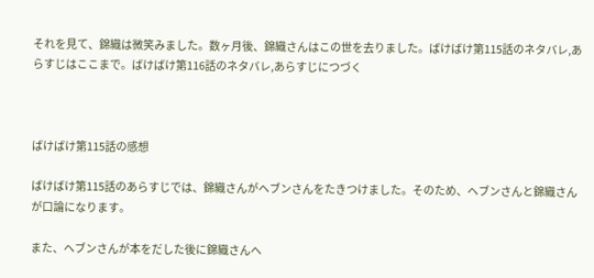それを見て、錦織は微笑みました。数ヶ月後、錦織さんはこの世を去りました。ばけばけ第115話のネタバレ,あらすじはここまで。ばけばけ第116話のネタバレ,あらすじにつづく



ばけばけ第115話の感想

ばけばけ第115話のあらすじでは、錦織さんがヘブンさんをたきつけました。そのため、ヘブンさんと錦織さんが口論になります。

また、ヘブンさんが本をだした後に錦織さんへ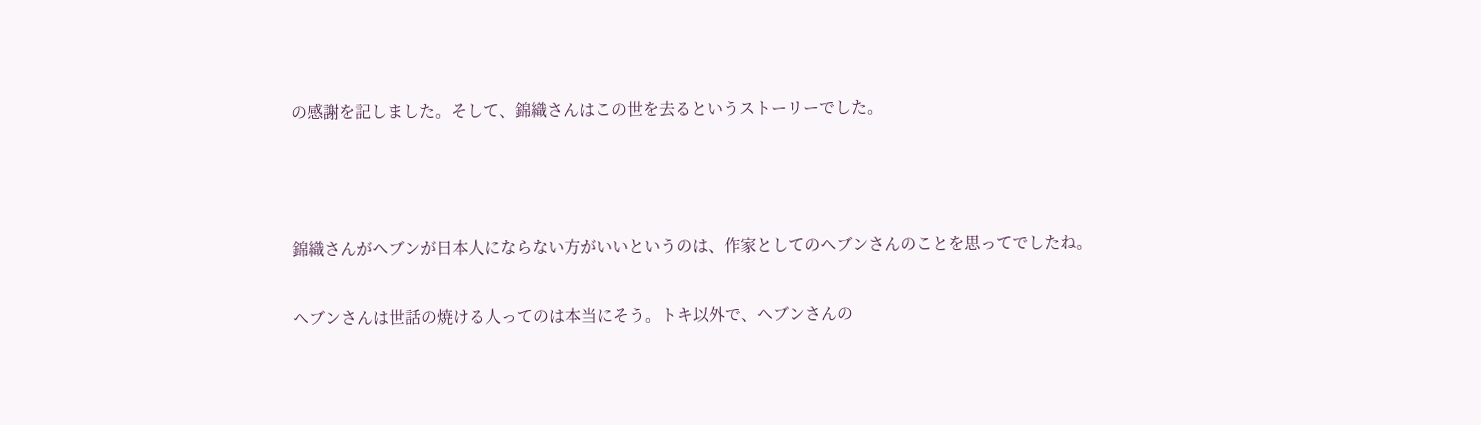の感謝を記しました。そして、錦織さんはこの世を去るというストーリーでした。



錦織さんがヘブンが日本人にならない方がいいというのは、作家としてのヘブンさんのことを思ってでしたね。

ヘブンさんは世話の焼ける人ってのは本当にそう。トキ以外で、ヘブンさんの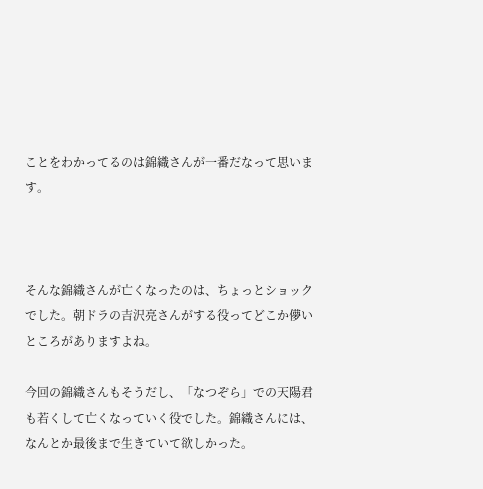ことをわかってるのは錦織さんが一番だなって思います。



そんな錦織さんが亡くなったのは、ちょっとショックでした。朝ドラの吉沢亮さんがする役ってどこか儚いところがありますよね。

今回の錦織さんもそうだし、「なつぞら」での天陽君も若くして亡くなっていく役でした。錦織さんには、なんとか最後まで生きていて欲しかった。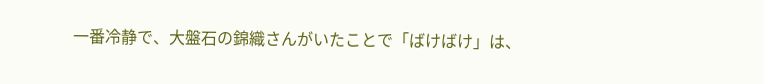一番冷静で、大盤石の錦織さんがいたことで「ばけばけ」は、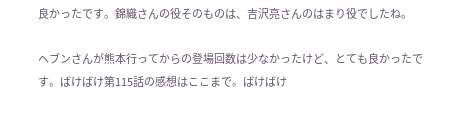良かったです。錦織さんの役そのものは、吉沢亮さんのはまり役でしたね。

ヘブンさんが熊本行ってからの登場回数は少なかったけど、とても良かったです。ばけばけ第115話の感想はここまで。ばけばけ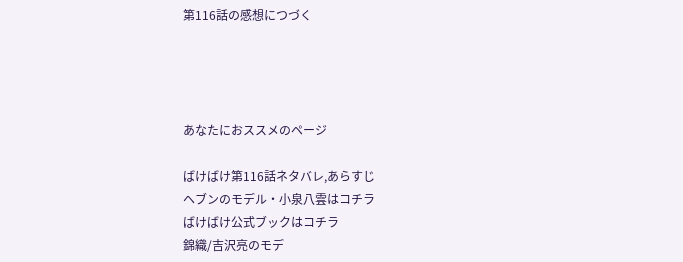第116話の感想につづく




あなたにおススメのページ

ばけばけ第116話ネタバレ,あらすじ
ヘブンのモデル・小泉八雲はコチラ
ばけばけ公式ブックはコチラ
錦織/吉沢亮のモデ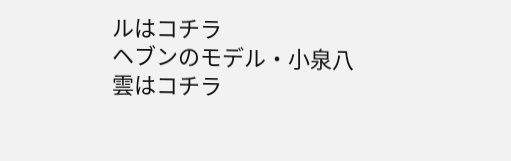ルはコチラ
ヘブンのモデル・小泉八雲はコチラ